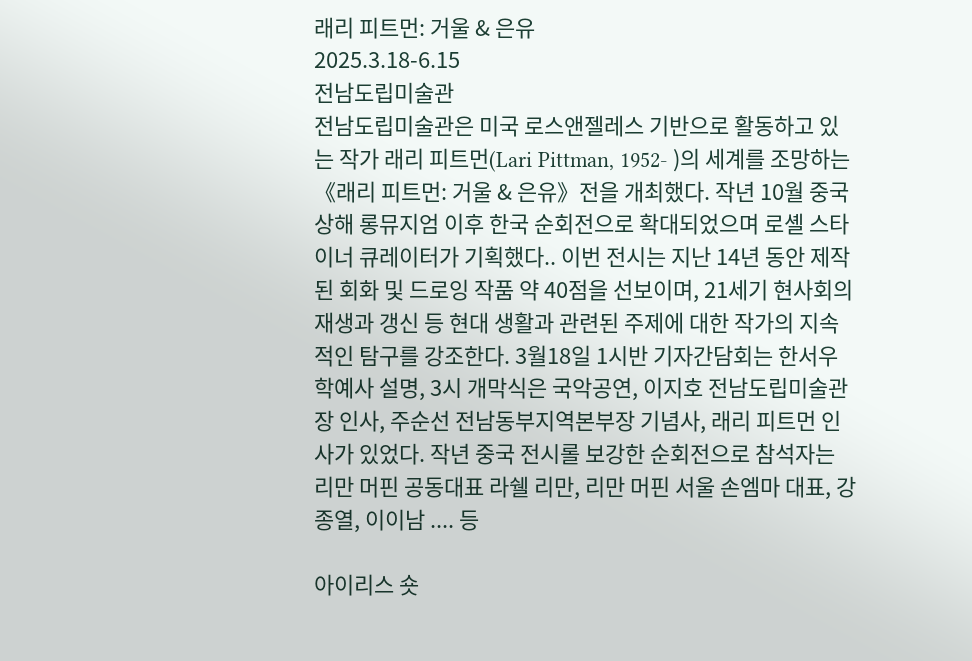래리 피트먼: 거울 & 은유
2025.3.18-6.15
전남도립미술관
전남도립미술관은 미국 로스앤젤레스 기반으로 활동하고 있는 작가 래리 피트먼(Lari Pittman, 1952- )의 세계를 조망하는 《래리 피트먼: 거울 & 은유》전을 개최했다. 작년 10월 중국 상해 롱뮤지엄 이후 한국 순회전으로 확대되었으며 로셸 스타이너 큐레이터가 기획했다.. 이번 전시는 지난 14년 동안 제작된 회화 및 드로잉 작품 약 40점을 선보이며, 21세기 현사회의 재생과 갱신 등 현대 생활과 관련된 주제에 대한 작가의 지속적인 탐구를 강조한다. 3월18일 1시반 기자간담회는 한서우 학예사 설명, 3시 개막식은 국악공연, 이지호 전남도립미술관장 인사, 주순선 전남동부지역본부장 기념사, 래리 피트먼 인사가 있었다. 작년 중국 전시롤 보강한 순회전으로 참석자는 리만 머핀 공동대표 라쉘 리만, 리만 머핀 서울 손엠마 대표, 강종열, 이이남 .... 등

아이리스 숏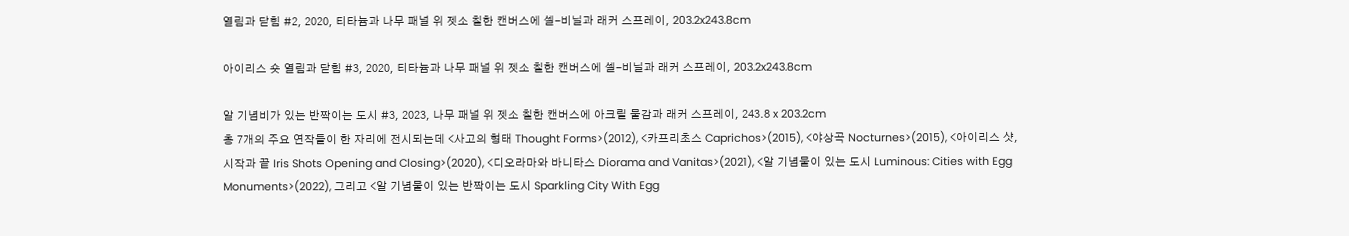열림과 닫힘 #2, 2020, 티타늄과 나무 패널 위 젯소 칠한 캔버스에 셀-비닐과 래커 스프레이, 203.2x243.8cm

아이리스 숏 열림과 닫힘 #3, 2020, 티타늄과 나무 패널 위 젯소 칠한 캔버스에 셀-비닐과 래커 스프레이, 203.2x243.8cm

알 기념비가 있는 반짝이는 도시 #3, 2023, 나무 패널 위 젯소 칠한 캔버스에 아크릴 물감과 래커 스프레이, 243.8 x 203.2cm
총 7개의 주요 연작들이 한 자리에 전시되는데 <사고의 형태 Thought Forms>(2012), <카프리초스 Caprichos>(2015), <야상곡 Nocturnes>(2015), <아이리스 샷, 시작과 끝 Iris Shots Opening and Closing>(2020), <디오라마와 바니타스 Diorama and Vanitas>(2021), <알 기념물이 있는 도시 Luminous: Cities with Egg Monuments>(2022), 그리고 <알 기념물이 있는 반짝이는 도시 Sparkling City With Egg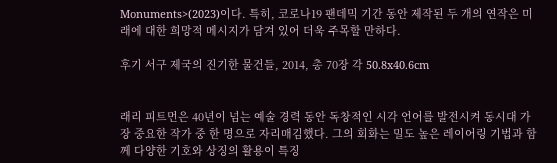Monuments>(2023)이다. 특히, 코로나19 팬데믹 기간 동안 제작된 두 개의 연작은 미래에 대한 희망적 메시지가 담겨 있어 더욱 주목할 만하다.

후기 서구 제국의 진기한 물건들, 2014, 총 70장 각 50.8x40.6cm


래리 피트먼은 40년이 넘는 예술 경력 동안 독창적인 시각 언어를 발전시켜 동시대 가장 중요한 작가 중 한 명으로 자리매김했다. 그의 회화는 밀도 높은 레이어링 기법과 함께 다양한 기호와 상징의 활용이 특징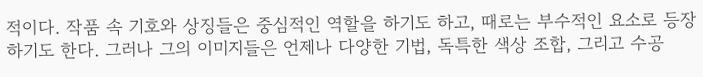적이다. 작품 속 기호와 상징들은 중심적인 역할을 하기도 하고, 때로는 부수적인 요소로 등장하기도 한다. 그러나 그의 이미지들은 언제나 다양한 기법, 독특한 색상 조합, 그리고 수공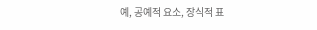예, 공예적 요소, 장식적 표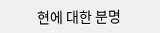현에 대한 분명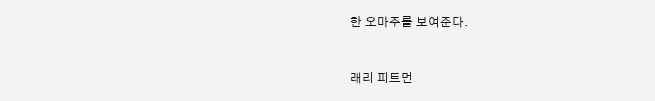한 오마주를 보여준다.


래리 피트먼